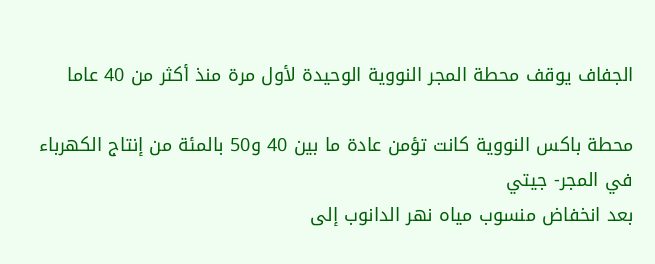الجفاف يوقف محطة المجر النووية الوحيدة لأول مرة منذ أكثر من 40 عاما

محطة باكس النووية كانت تؤمن عادة ما بين 40 و50 بالمئة من إنتاج الكهرباء في المجر- جيتي
بعد انخفاض منسوب مياه نهر الدانوب إلى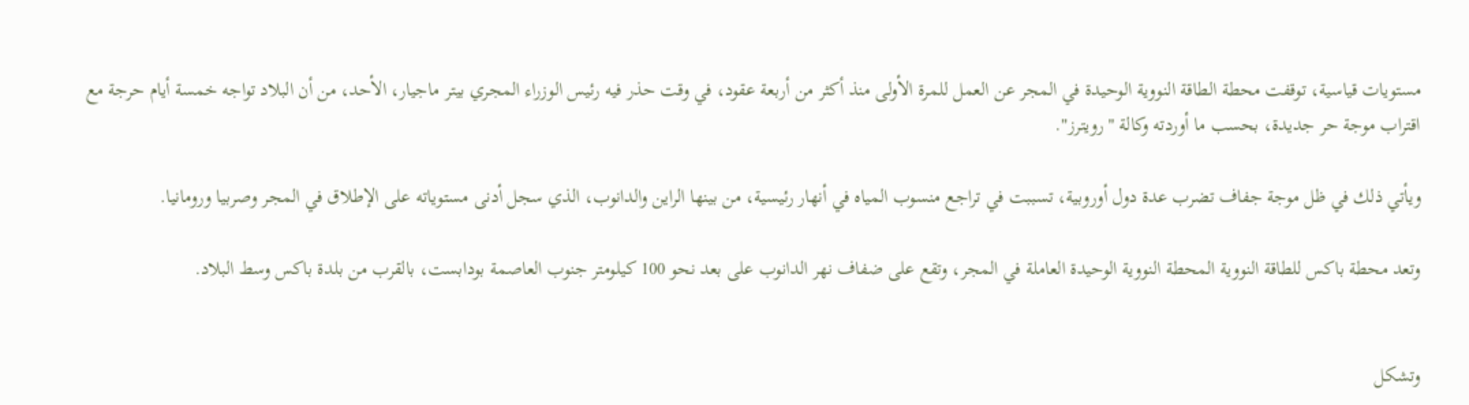مستويات قياسية، توقفت محطة الطاقة النووية الوحيدة في المجر عن العمل للمرة الأولى منذ أكثر من أربعة عقود، في وقت حذر فيه رئيس الوزراء المجري بيتر ماجيار، الأحد، من أن البلاد تواجه خمسة أيام حرجة مع اقتراب موجة حر جديدة، بحسب ما أوردته وكالة "رويترز".

ويأتي ذلك في ظل موجة جفاف تضرب عدة دول أوروبية، تسببت في تراجع منسوب المياه في أنهار رئيسية، من بينها الراين والدانوب، الذي سجل أدنى مستوياته على الإطلاق في المجر وصربيا ورومانيا.

وتعد محطة باكس للطاقة النووية المحطة النووية الوحيدة العاملة في المجر، وتقع على ضفاف نهر الدانوب على بعد نحو 100 كيلومتر جنوب العاصمة بودابست، بالقرب من بلدة باكس وسط البلاد.


وتشكل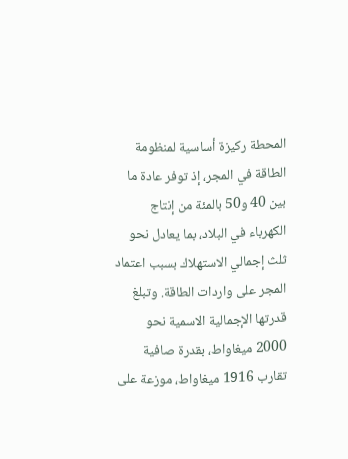المحطة ركيزة أساسية لمنظومة الطاقة في المجر، إذ توفر عادة ما بين 40 و50 بالمئة من إنتاج الكهرباء في البلاد، بما يعادل نحو ثلث إجمالي الاستهلاك بسبب اعتماد المجر على واردات الطاقة. وتبلغ قدرتها الإجمالية الاسمية نحو 2000 ميغاواط، بقدرة صافية تقارب 1916 ميغاواط، موزعة على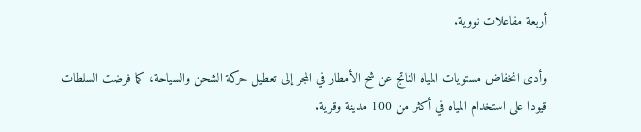أربعة مفاعلات نووية.

وأدى انخفاض مستويات المياه الناتج عن شح الأمطار في المجر إلى تعطيل حركة الشحن والسياحة، كما فرضت السلطات قيودا على استخدام المياه في أكثر من 100 مدينة وقرية.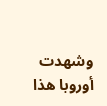وشهدت أوروبا هذا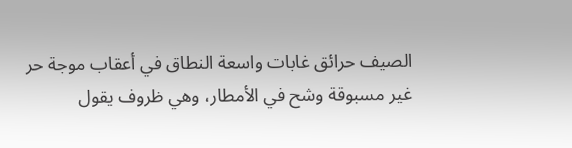الصيف حرائق غابات واسعة النطاق في أعقاب موجة حر غير مسبوقة وشح في الأمطار، وهي ظروف يقول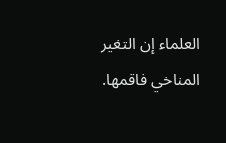العلماء إن التغير المناخي فاقمها.